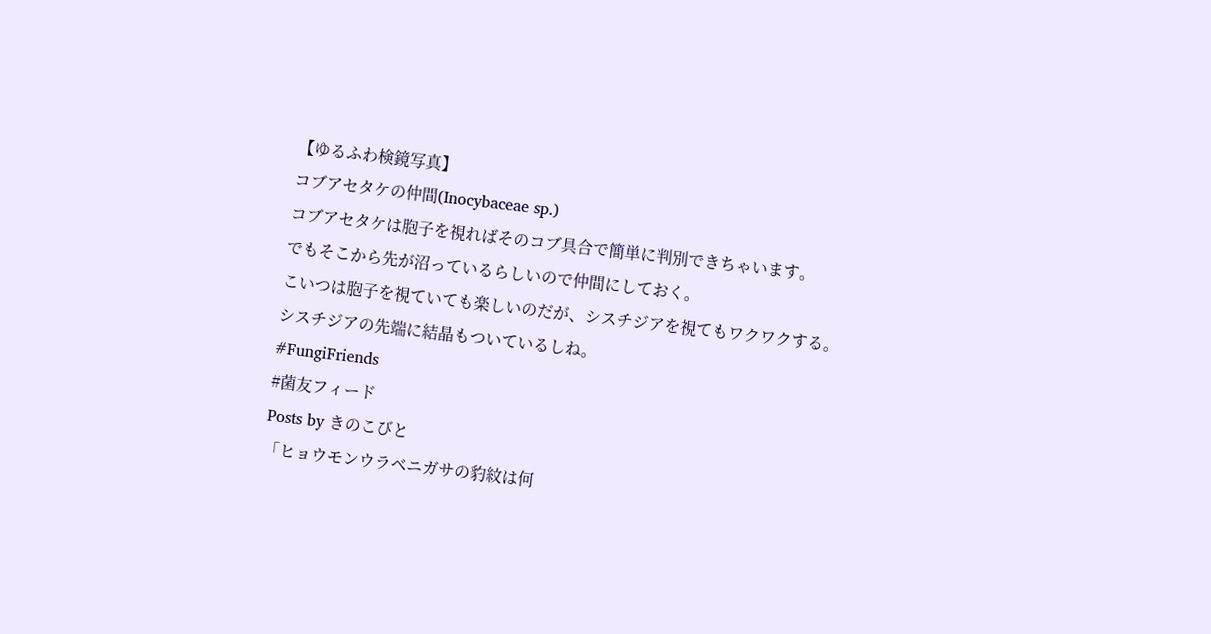【ゆるふわ検鏡写真】
コブアセタケの仲間(Inocybaceae sp.)
コブアセタケは胞子を視ればそのコブ具合で簡単に判別できちゃいます。
でもそこから先が沼っているらしいので仲間にしておく。
こいつは胞子を視ていても楽しいのだが、シスチジアを視てもワクワクする。
シスチジアの先端に結晶もついているしね。
#FungiFriends
#菌友フィード
Posts by きのこびと
「ヒョウモンウラベニガサの豹紋は何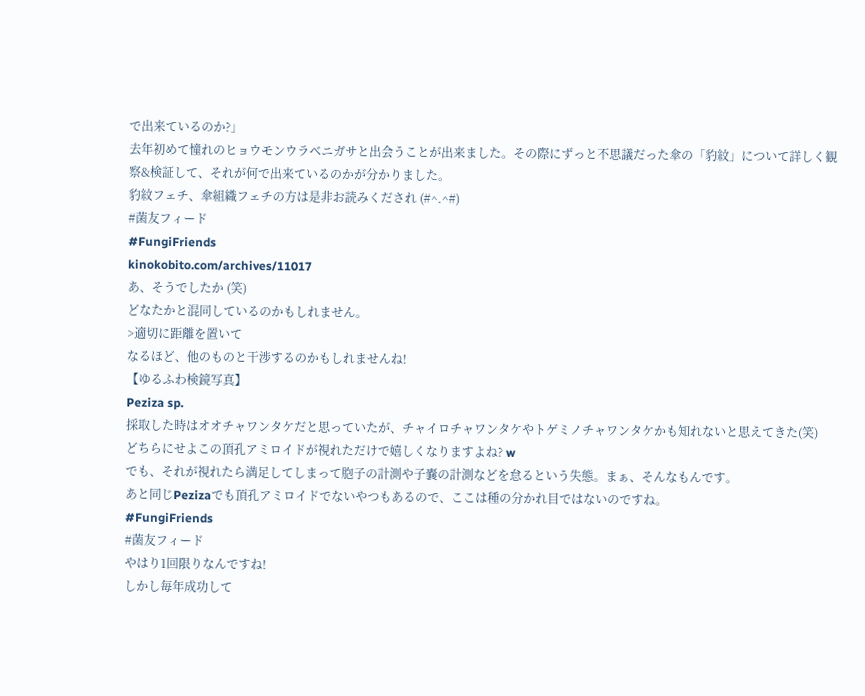で出来ているのか?」
去年初めて憧れのヒョウモンウラベニガサと出会うことが出来ました。その際にずっと不思議だった傘の「豹紋」について詳しく観察&検証して、それが何で出来ているのかが分かりました。
豹紋フェチ、傘組織フェチの方は是非お読みくだされ (#^.^#)
#菌友フィード
#FungiFriends
kinokobito.com/archives/11017
あ、そうでしたか (笑)
どなたかと混同しているのかもしれません。
>適切に距離を置いて
なるほど、他のものと干渉するのかもしれませんね!
【ゆるふわ検鏡写真】
Peziza sp.
採取した時はオオチャワンタケだと思っていたが、チャイロチャワンタケやトゲミノチャワンタケかも知れないと思えてきた(笑)
どちらにせよこの頂孔アミロイドが視れただけで嬉しくなりますよね? w
でも、それが視れたら満足してしまって胞子の計測や子嚢の計測などを怠るという失態。まぁ、そんなもんです。
あと同じPezizaでも頂孔アミロイドでないやつもあるので、ここは種の分かれ目ではないのですね。
#FungiFriends
#菌友フィード
やはり1回限りなんですね!
しかし毎年成功して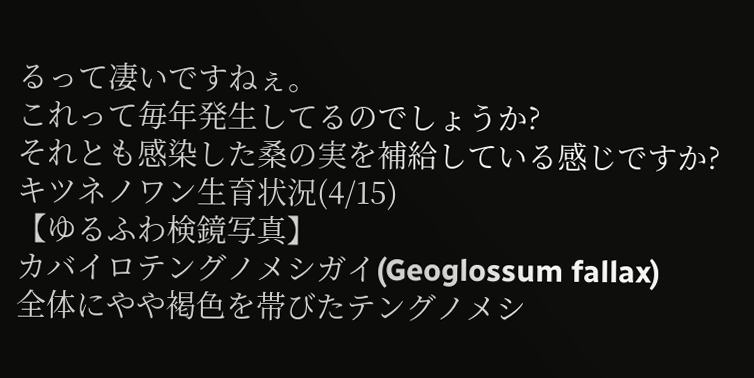るって凄いですねぇ。
これって毎年発生してるのでしょうか?
それとも感染した桑の実を補給している感じですか?
キツネノワン生育状況(4/15)
【ゆるふわ検鏡写真】
カバイロテングノメシガイ(Geoglossum fallax)
全体にやや褐色を帯びたテングノメシ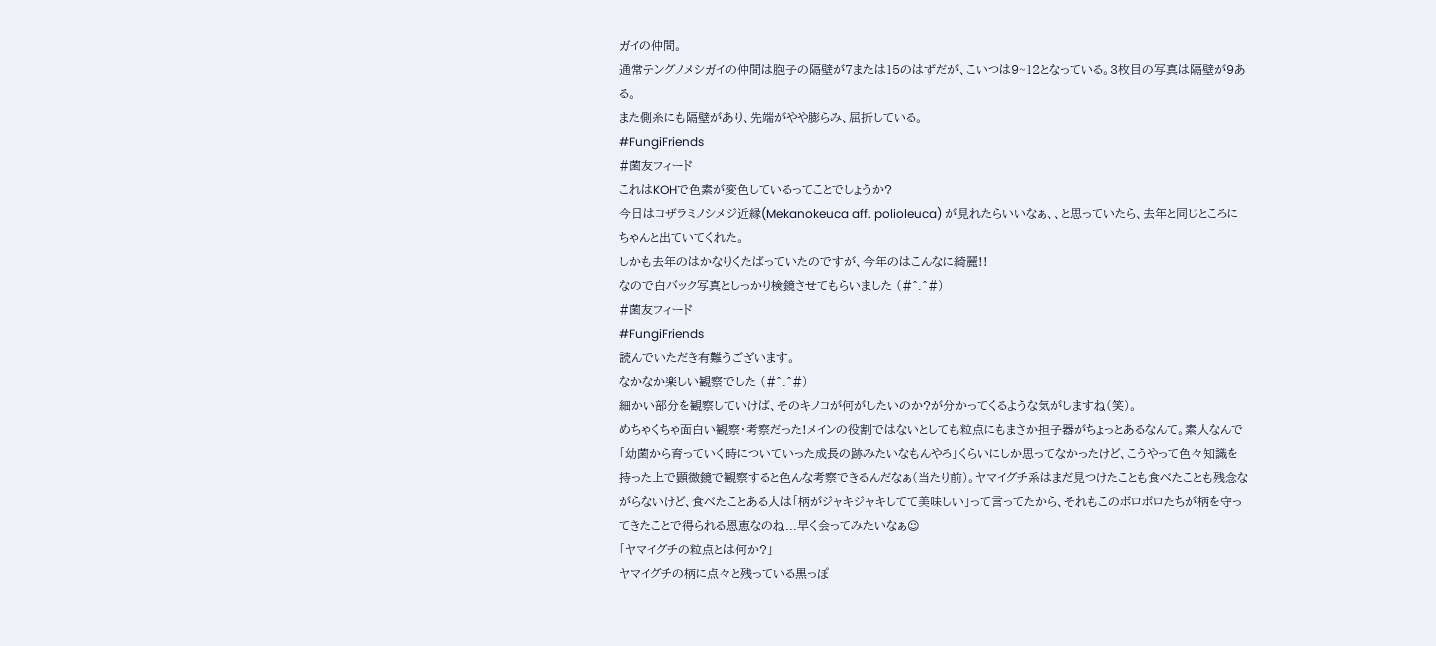ガイの仲間。
通常テングノメシガイの仲間は胞子の隔壁が7または15のはずだが、こいつは9~12となっている。3枚目の写真は隔壁が9ある。
また側糸にも隔壁があり、先端がやや膨らみ、屈折している。
#FungiFriends
#菌友フィード
これはKOHで色素が変色しているってことでしょうか?
今日はコザラミノシメジ近縁(Mekanokeuca aff. polioleuca) が見れたらいいなぁ、、と思っていたら、去年と同じところにちゃんと出ていてくれた。
しかも去年のはかなりくたばっていたのですが、今年のはこんなに綺麗!!
なので白バック写真としっかり検鏡させてもらいました (#^.^#)
#菌友フィード
#FungiFriends
読んでいただき有難うございます。
なかなか楽しい観察でした (#^.^#)
細かい部分を観察していけば、そのキノコが何がしたいのか?が分かってくるような気がしますね(笑)。
めちゃくちゃ面白い観察・考察だった!メインの役割ではないとしても粒点にもまさか担子器がちょっとあるなんて。素人なんで「幼菌から育っていく時についていった成長の跡みたいなもんやろ」くらいにしか思ってなかったけど、こうやって色々知識を持った上で顕微鏡で観察すると色んな考察できるんだなぁ(当たり前)。ヤマイグチ系はまだ見つけたことも食べたことも残念ながらないけど、食べたことある人は「柄がジャキジャキしてて美味しい」って言ってたから、それもこのボロボロたちが柄を守ってきたことで得られる恩恵なのね...早く会ってみたいなぁ☺
「ヤマイグチの粒点とは何か?」
ヤマイグチの柄に点々と残っている黒っぽ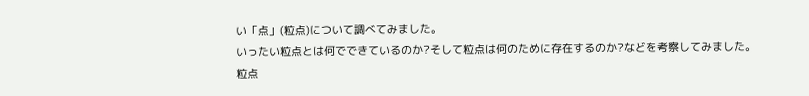い「点」(粒点)について調べてみました。
いったい粒点とは何でできているのか?そして粒点は何のために存在するのか?などを考察してみました。
粒点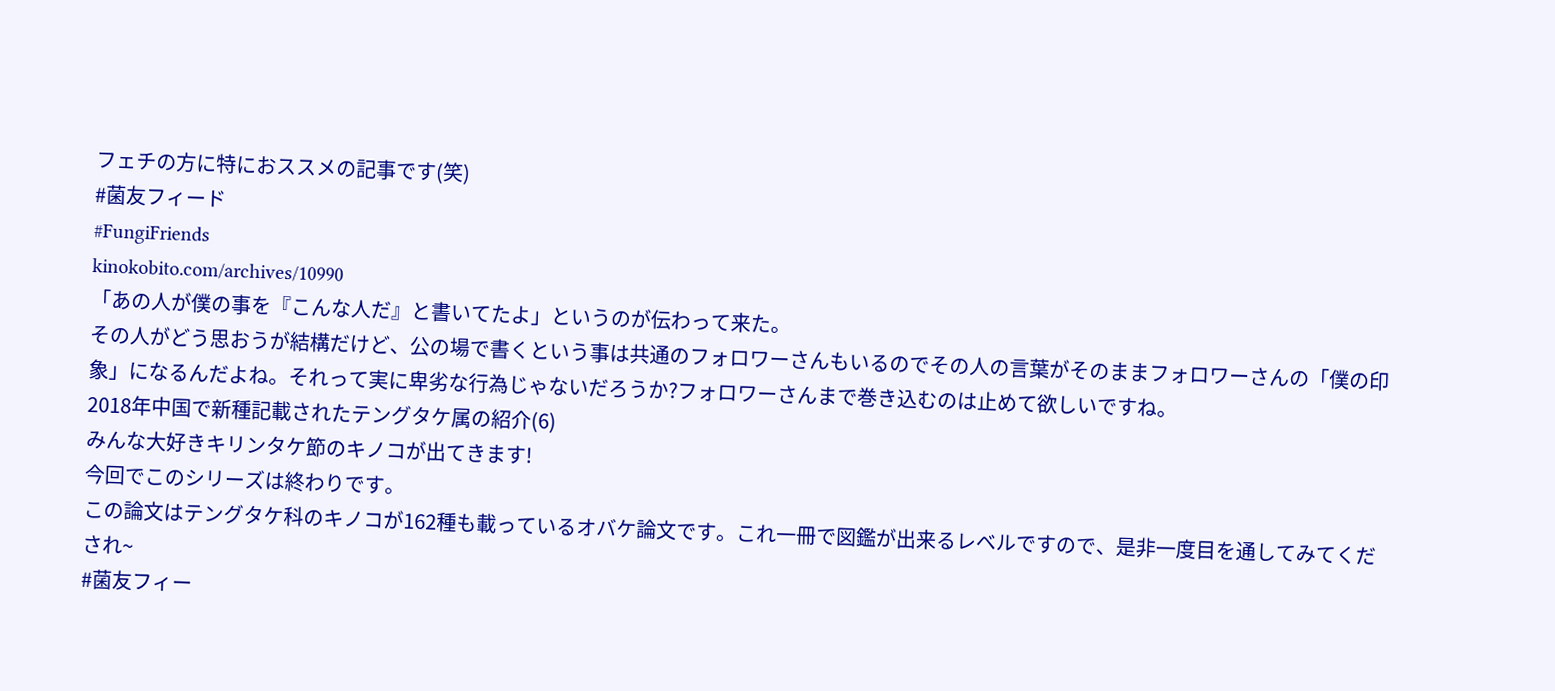フェチの方に特におススメの記事です(笑)
#菌友フィード
#FungiFriends
kinokobito.com/archives/10990
「あの人が僕の事を『こんな人だ』と書いてたよ」というのが伝わって来た。
その人がどう思おうが結構だけど、公の場で書くという事は共通のフォロワーさんもいるのでその人の言葉がそのままフォロワーさんの「僕の印象」になるんだよね。それって実に卑劣な行為じゃないだろうか?フォロワーさんまで巻き込むのは止めて欲しいですね。
2018年中国で新種記載されたテングタケ属の紹介(6)
みんな大好きキリンタケ節のキノコが出てきます!
今回でこのシリーズは終わりです。
この論文はテングタケ科のキノコが162種も載っているオバケ論文です。これ一冊で図鑑が出来るレベルですので、是非一度目を通してみてくだされ~
#菌友フィー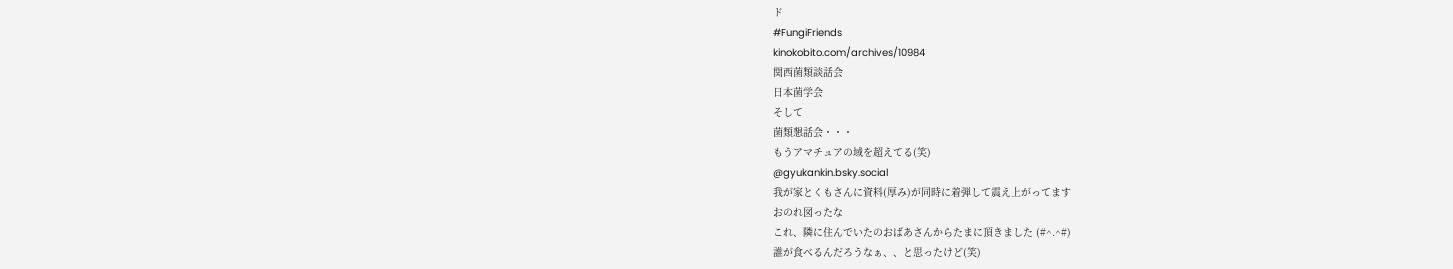ド
#FungiFriends
kinokobito.com/archives/10984
関西菌類談話会
日本菌学会
そして
菌類懇話会・・・
もうアマチュアの域を超えてる(笑)
@gyukankin.bsky.social
我が家とくもさんに資料(厚み)が同時に着弾して震え上がってます
おのれ図ったな
これ、隣に住んでいたのおばあさんからたまに頂きました (#^.^#)
誰が食べるんだろうなぁ、、と思ったけど(笑)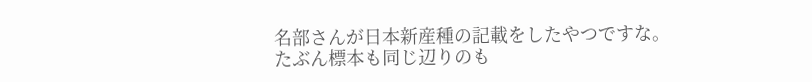名部さんが日本新産種の記載をしたやつですな。
たぶん標本も同じ辺りのも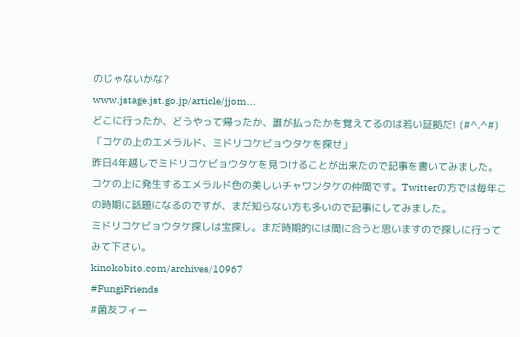のじゃないかな?
www.jstage.jst.go.jp/article/jjom...
どこに行ったか、どうやって帰ったか、誰が払ったかを覚えてるのは若い証拠だ! (#^.^#)
「コケの上のエメラルド、ミドリコケビョウタケを探せ」
昨日4年越しでミドリコケビョウタケを見つけることが出来たので記事を書いてみました。
コケの上に発生するエメラルド色の美しいチャワンタケの仲間です。Twitterの方では毎年この時期に話題になるのですが、まだ知らない方も多いので記事にしてみました。
ミドリコケビョウタケ探しは宝探し。まだ時期的には間に合うと思いますので探しに行ってみて下さい。
kinokobito.com/archives/10967
#FungiFriends
#菌友フィー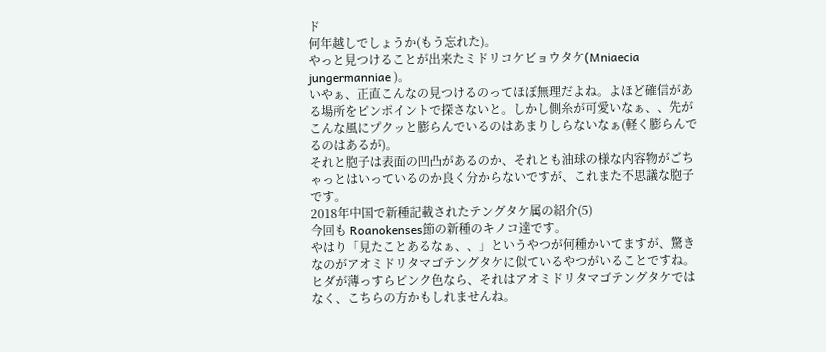ド
何年越しでしょうか(もう忘れた)。
やっと見つけることが出来たミドリコケビョウタケ(Mniaecia jungermanniae )。
いやぁ、正直こんなの見つけるのってほぼ無理だよね。よほど確信がある場所をピンポイントで探さないと。しかし側糸が可愛いなぁ、、先がこんな風にプクッと膨らんでいるのはあまりしらないなぁ(軽く膨らんでるのはあるが)。
それと胞子は表面の凹凸があるのか、それとも油球の様な内容物がごちゃっとはいっているのか良く分からないですが、これまた不思議な胞子です。
2018年中国で新種記載されたテングタケ属の紹介(5)
今回も Roanokenses節の新種のキノコ達です。
やはり「見たことあるなぁ、、」というやつが何種かいてますが、驚きなのがアオミドリタマゴテングタケに似ているやつがいることですね。
ヒダが薄っすらピンク色なら、それはアオミドリタマゴテングタケではなく、こちらの方かもしれませんね。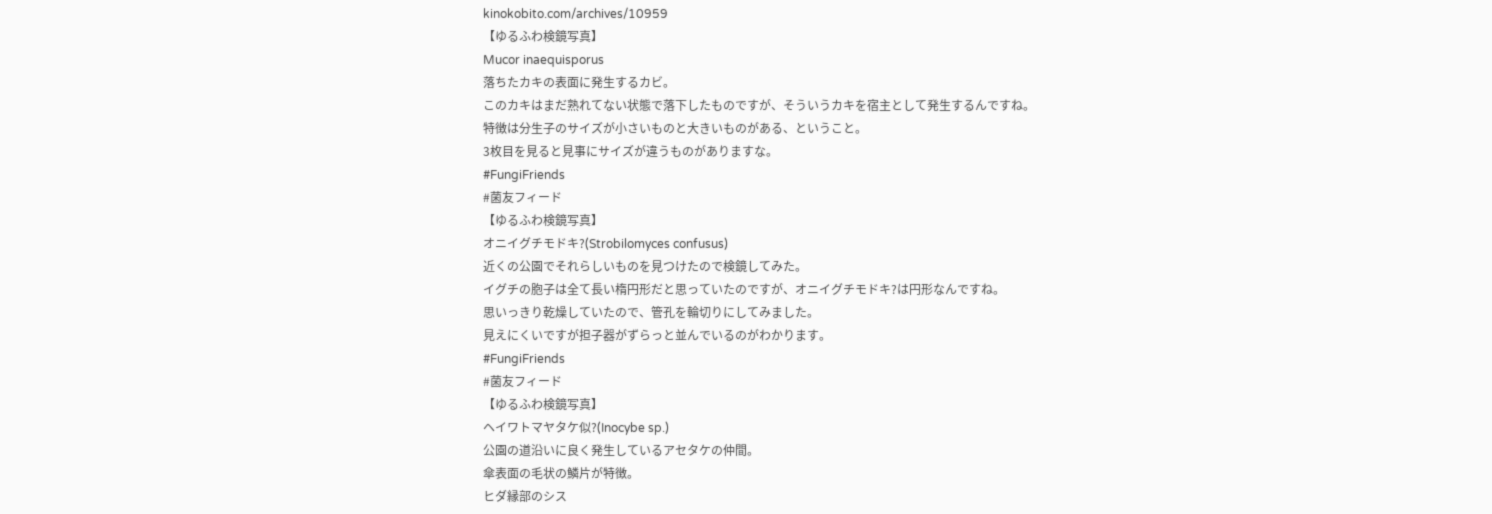kinokobito.com/archives/10959
【ゆるふわ検鏡写真】
Mucor inaequisporus
落ちたカキの表面に発生するカビ。
このカキはまだ熟れてない状態で落下したものですが、そういうカキを宿主として発生するんですね。
特徴は分生子のサイズが小さいものと大きいものがある、ということ。
3枚目を見ると見事にサイズが違うものがありますな。
#FungiFriends
#菌友フィード
【ゆるふわ検鏡写真】
オニイグチモドキ?(Strobilomyces confusus)
近くの公園でそれらしいものを見つけたので検鏡してみた。
イグチの胞子は全て長い楕円形だと思っていたのですが、オニイグチモドキ?は円形なんですね。
思いっきり乾燥していたので、管孔を輪切りにしてみました。
見えにくいですが担子器がずらっと並んでいるのがわかります。
#FungiFriends
#菌友フィード
【ゆるふわ検鏡写真】
ヘイワトマヤタケ似?(Inocybe sp.)
公園の道沿いに良く発生しているアセタケの仲間。
傘表面の毛状の鱗片が特徴。
ヒダ縁部のシス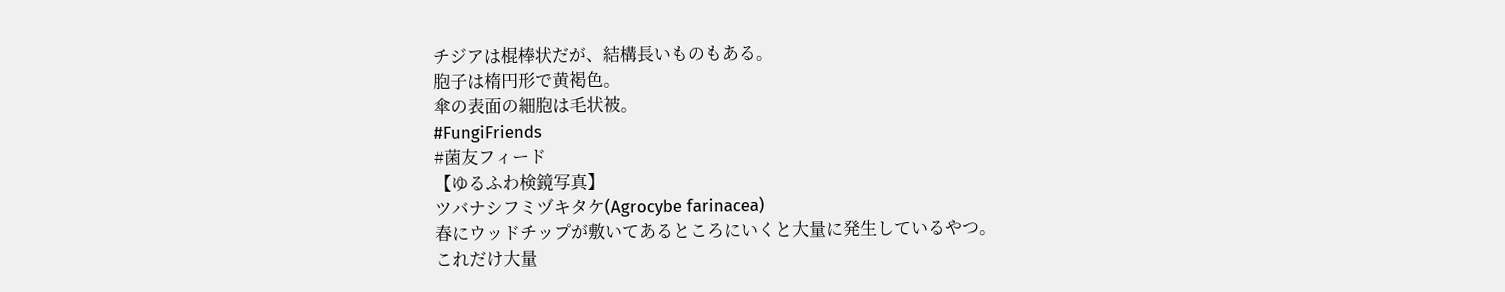チジアは棍棒状だが、結構長いものもある。
胞子は楕円形で黄褐色。
傘の表面の細胞は毛状被。
#FungiFriends
#菌友フィード
【ゆるふわ検鏡写真】
ツバナシフミヅキタケ(Agrocybe farinacea)
春にウッドチップが敷いてあるところにいくと大量に発生しているやつ。
これだけ大量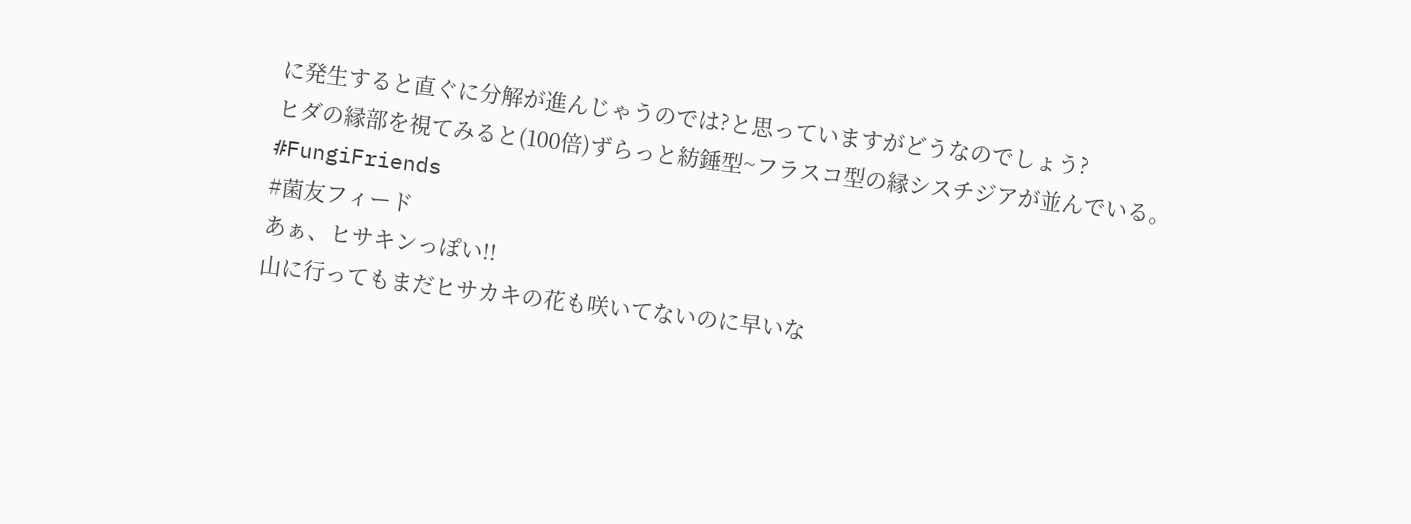に発生すると直ぐに分解が進んじゃうのでは?と思っていますがどうなのでしょう?
ヒダの縁部を視てみると(100倍)ずらっと紡錘型~フラスコ型の縁シスチジアが並んでいる。
#FungiFriends
#菌友フィード
あぁ、ヒサキンっぽい!!
山に行ってもまだヒサカキの花も咲いてないのに早いな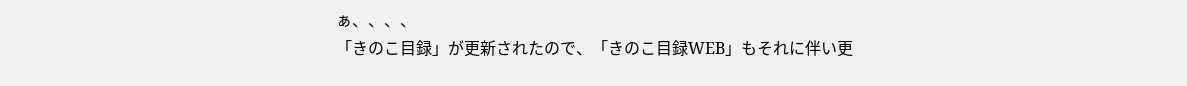ぁ、、、、
「きのこ目録」が更新されたので、「きのこ目録WEB」もそれに伴い更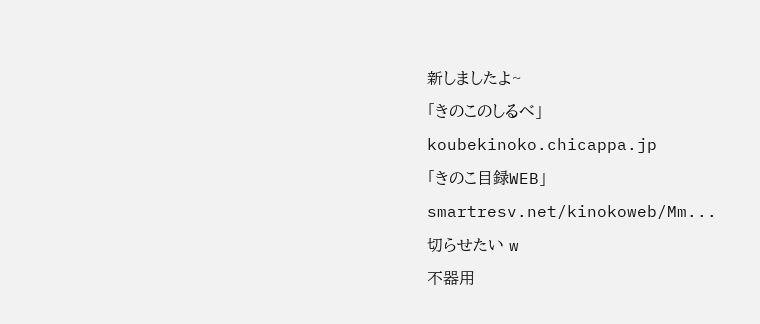新しましたよ~
「きのこのしるべ」
koubekinoko.chicappa.jp
「きのこ目録WEB」
smartresv.net/kinokoweb/Mm...
切らせたい w
不器用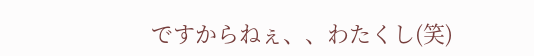ですからねぇ、、わたくし(笑)